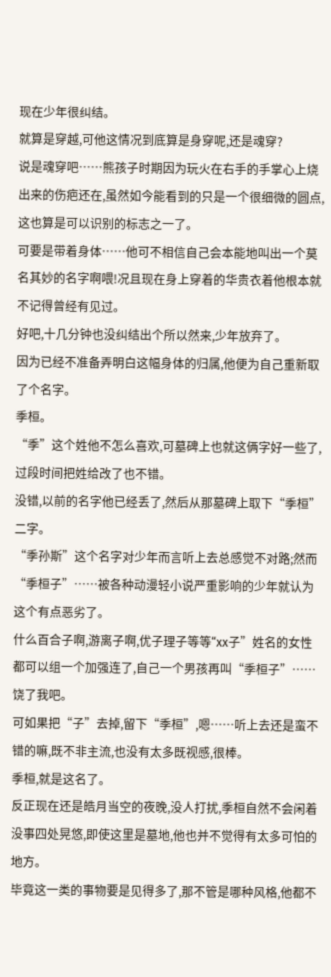现在少年很纠结。
就算是穿越,可他这情况到底算是身穿呢,还是魂穿?
说是魂穿吧……熊孩子时期因为玩火在右手的手掌心上烧出来的伤疤还在,虽然如今能看到的只是一个很细微的圆点,这也算是可以识别的标志之一了。
可要是带着身体……他可不相信自己会本能地叫出一个莫名其妙的名字啊喂!况且现在身上穿着的华贵衣着他根本就不记得曾经有见过。
好吧,十几分钟也没纠结出个所以然来,少年放弃了。
因为已经不准备弄明白这幅身体的归属,他便为自己重新取了个名字。
季桓。
“季”这个姓他不怎么喜欢,可墓碑上也就这俩字好一些了,过段时间把姓给改了也不错。
没错,以前的名字他已经丢了,然后从那墓碑上取下“季桓”二字。
“季孙斯”这个名字对少年而言听上去总感觉不对路;然而“季桓子”……被各种动漫轻小说严重影响的少年就认为这个有点恶劣了。
什么百合子啊,游离子啊,优子理子等等“xx子”姓名的女性都可以组一个加强连了,自己一个男孩再叫“季桓子”……饶了我吧。
可如果把“子”去掉,留下“季桓”,嗯……听上去还是蛮不错的嘛,既不非主流,也没有太多既视感,很棒。
季桓,就是这名了。
反正现在还是皓月当空的夜晚,没人打扰,季桓自然不会闲着没事四处晃悠,即使这里是墓地,他也并不觉得有太多可怕的地方。
毕竟这一类的事物要是见得多了,那不管是哪种风格,他都不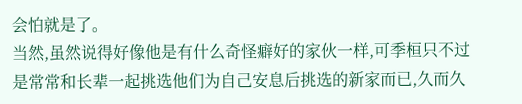会怕就是了。
当然,虽然说得好像他是有什么奇怪癖好的家伙一样,可季桓只不过是常常和长辈一起挑选他们为自己安息后挑选的新家而已,久而久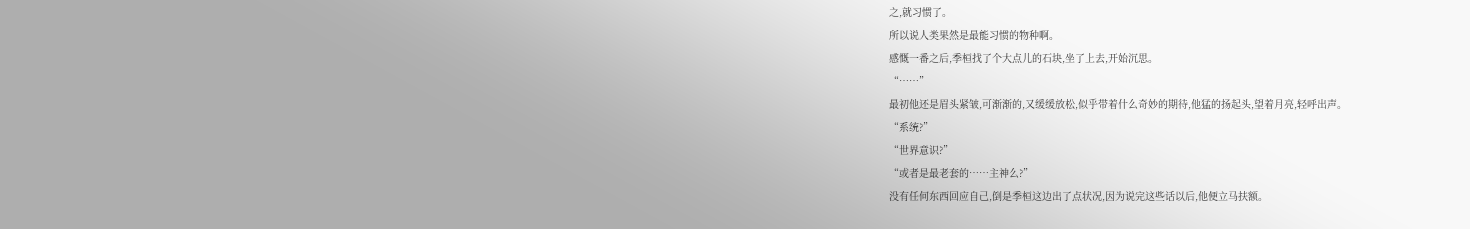之,就习惯了。
所以说人类果然是最能习惯的物种啊。
感慨一番之后,季桓找了个大点儿的石块,坐了上去,开始沉思。
“……”
最初他还是眉头紧皱,可渐渐的,又缓缓放松,似乎带着什么奇妙的期待,他猛的扬起头,望着月亮,轻呼出声。
“系统?”
“世界意识?”
“或者是最老套的……主神么?”
没有任何东西回应自己,倒是季桓这边出了点状况,因为说完这些话以后,他便立马扶额。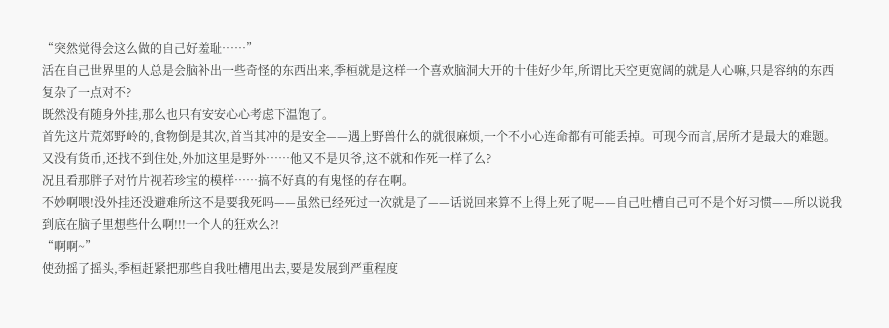“突然觉得会这么做的自己好羞耻……”
活在自己世界里的人总是会脑补出一些奇怪的东西出来,季桓就是这样一个喜欢脑洞大开的十佳好少年,所谓比天空更宽阔的就是人心嘛,只是容纳的东西复杂了一点对不?
既然没有随身外挂,那么也只有安安心心考虑下温饱了。
首先这片荒郊野岭的,食物倒是其次,首当其冲的是安全——遇上野兽什么的就很麻烦,一个不小心连命都有可能丢掉。可现今而言,居所才是最大的难题。
又没有货币,还找不到住处,外加这里是野外……他又不是贝爷,这不就和作死一样了么?
况且看那胖子对竹片视若珍宝的模样……搞不好真的有鬼怪的存在啊。
不妙啊喂!没外挂还没避难所这不是要我死吗——虽然已经死过一次就是了——话说回来算不上得上死了呢——自己吐槽自己可不是个好习惯——所以说我到底在脑子里想些什么啊!!!一个人的狂欢么?!
“啊啊~”
使劲摇了摇头,季桓赶紧把那些自我吐槽甩出去,要是发展到严重程度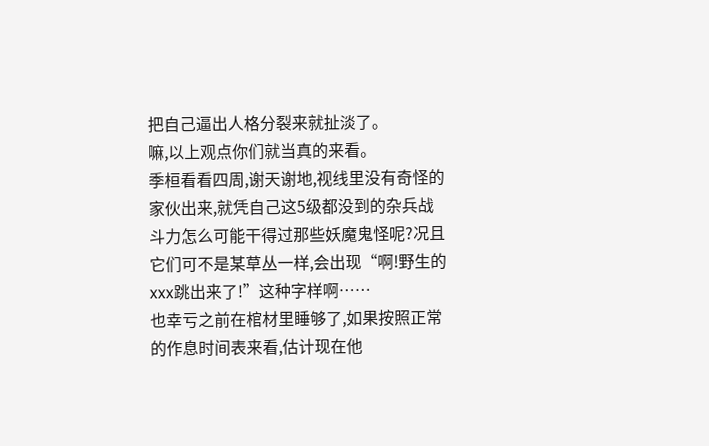把自己逼出人格分裂来就扯淡了。
嘛,以上观点你们就当真的来看。
季桓看看四周,谢天谢地,视线里没有奇怪的家伙出来,就凭自己这5级都没到的杂兵战斗力怎么可能干得过那些妖魔鬼怪呢?况且它们可不是某草丛一样,会出现“啊!野生的xxx跳出来了!”这种字样啊……
也幸亏之前在棺材里睡够了,如果按照正常的作息时间表来看,估计现在他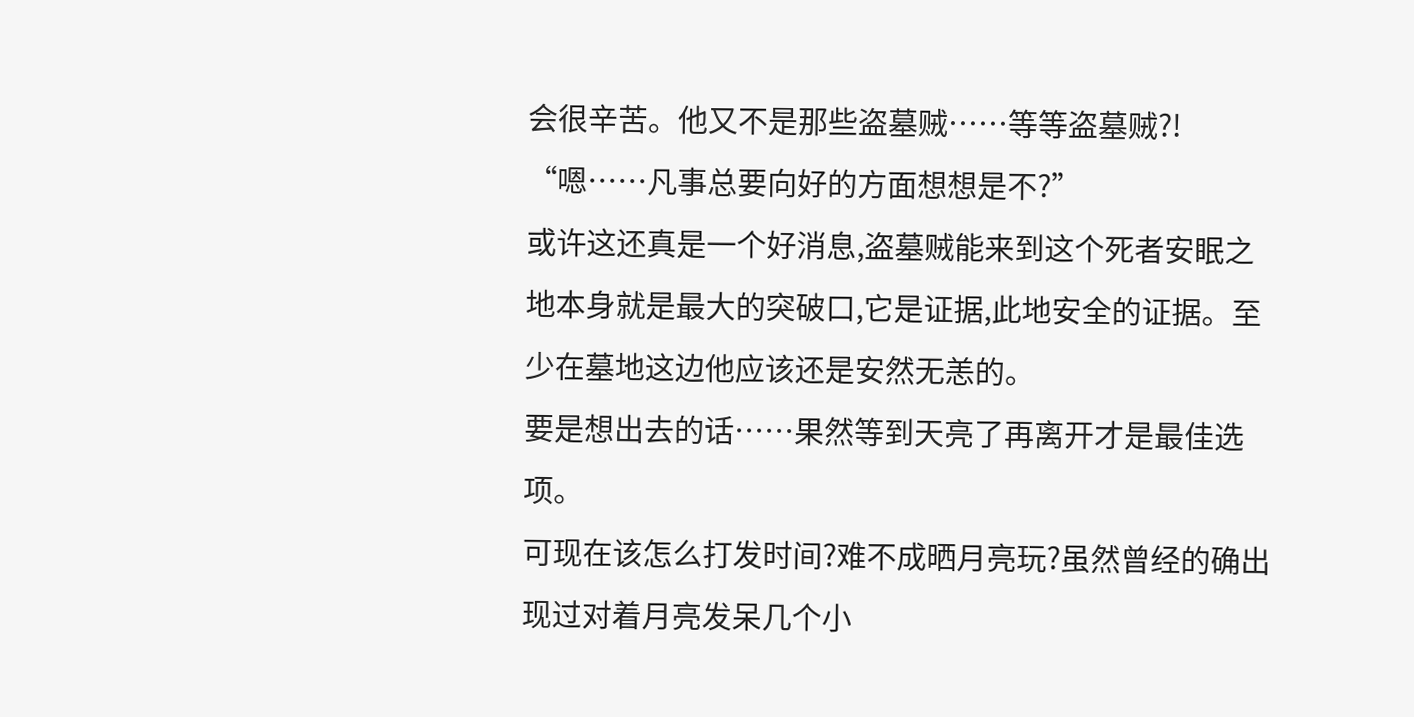会很辛苦。他又不是那些盗墓贼……等等盗墓贼?!
“嗯……凡事总要向好的方面想想是不?”
或许这还真是一个好消息,盗墓贼能来到这个死者安眠之地本身就是最大的突破口,它是证据,此地安全的证据。至少在墓地这边他应该还是安然无恙的。
要是想出去的话……果然等到天亮了再离开才是最佳选项。
可现在该怎么打发时间?难不成晒月亮玩?虽然曾经的确出现过对着月亮发呆几个小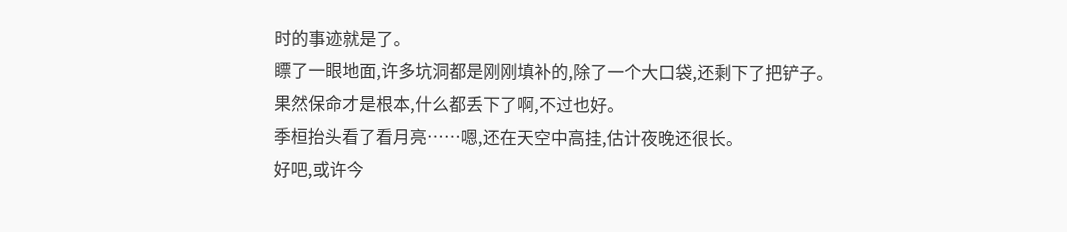时的事迹就是了。
瞟了一眼地面,许多坑洞都是刚刚填补的,除了一个大口袋,还剩下了把铲子。
果然保命才是根本,什么都丢下了啊,不过也好。
季桓抬头看了看月亮……嗯,还在天空中高挂,估计夜晚还很长。
好吧,或许今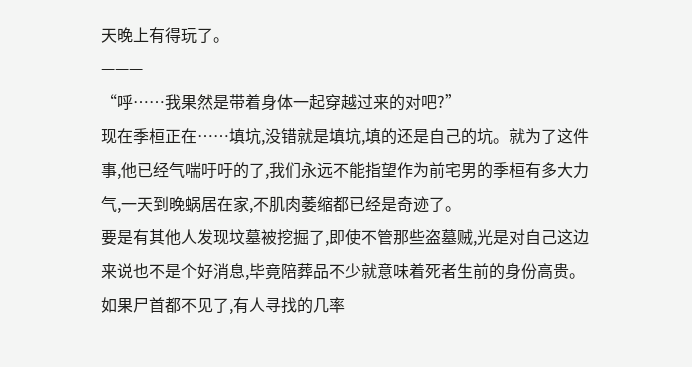天晚上有得玩了。
———
“呼……我果然是带着身体一起穿越过来的对吧?”
现在季桓正在……填坑,没错就是填坑,填的还是自己的坑。就为了这件事,他已经气喘吁吁的了,我们永远不能指望作为前宅男的季桓有多大力气,一天到晚蜗居在家,不肌肉萎缩都已经是奇迹了。
要是有其他人发现坟墓被挖掘了,即使不管那些盗墓贼,光是对自己这边来说也不是个好消息,毕竟陪葬品不少就意味着死者生前的身份高贵。
如果尸首都不见了,有人寻找的几率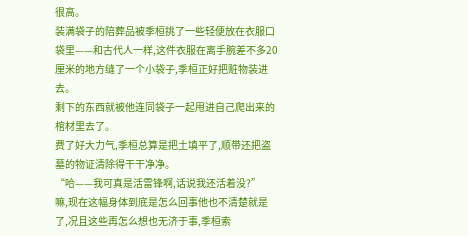很高。
装满袋子的陪葬品被季桓挑了一些轻便放在衣服口袋里——和古代人一样,这件衣服在离手腕差不多20厘米的地方缝了一个小袋子,季桓正好把赃物装进去。
剩下的东西就被他连同袋子一起甩进自己爬出来的棺材里去了。
费了好大力气,季桓总算是把土填平了,顺带还把盗墓的物证清除得干干净净。
“哈——我可真是活雷锋啊,话说我还活着没?”
嘛,现在这幅身体到底是怎么回事他也不清楚就是了,况且这些再怎么想也无济于事,季桓索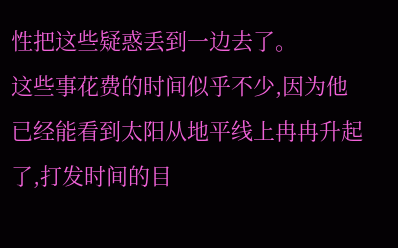性把这些疑惑丢到一边去了。
这些事花费的时间似乎不少,因为他已经能看到太阳从地平线上冉冉升起了,打发时间的目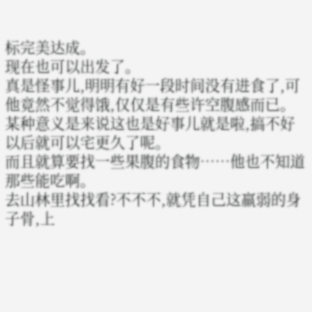标完美达成。
现在也可以出发了。
真是怪事儿,明明有好一段时间没有进食了,可他竟然不觉得饿,仅仅是有些许空腹感而已。
某种意义是来说这也是好事儿就是啦,搞不好以后就可以宅更久了呢。
而且就算要找一些果腹的食物……他也不知道那些能吃啊。
去山林里找找看?不不不,就凭自己这羸弱的身子骨,上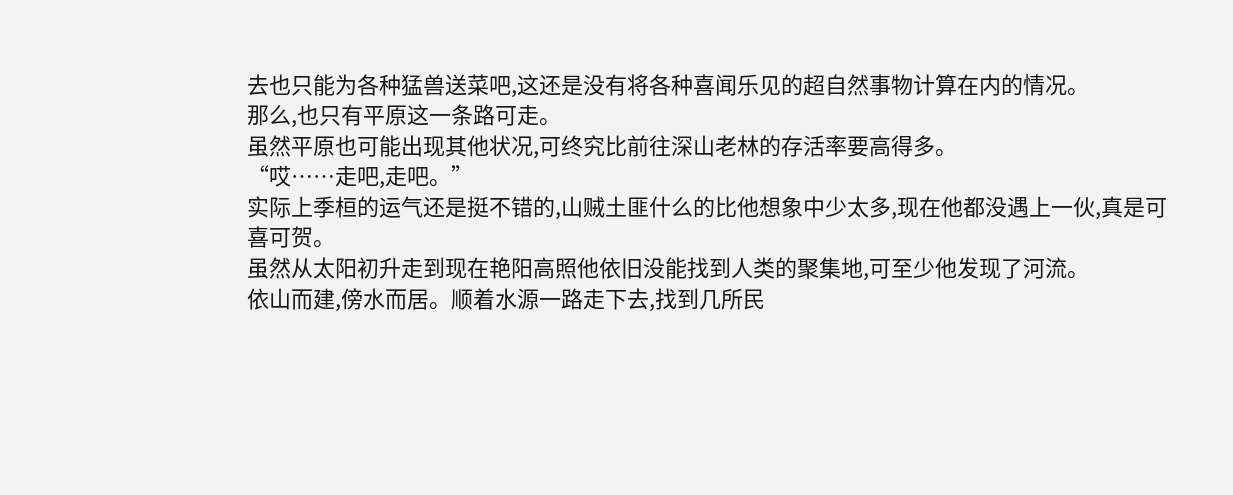去也只能为各种猛兽送菜吧,这还是没有将各种喜闻乐见的超自然事物计算在内的情况。
那么,也只有平原这一条路可走。
虽然平原也可能出现其他状况,可终究比前往深山老林的存活率要高得多。
“哎……走吧,走吧。”
实际上季桓的运气还是挺不错的,山贼土匪什么的比他想象中少太多,现在他都没遇上一伙,真是可喜可贺。
虽然从太阳初升走到现在艳阳高照他依旧没能找到人类的聚集地,可至少他发现了河流。
依山而建,傍水而居。顺着水源一路走下去,找到几所民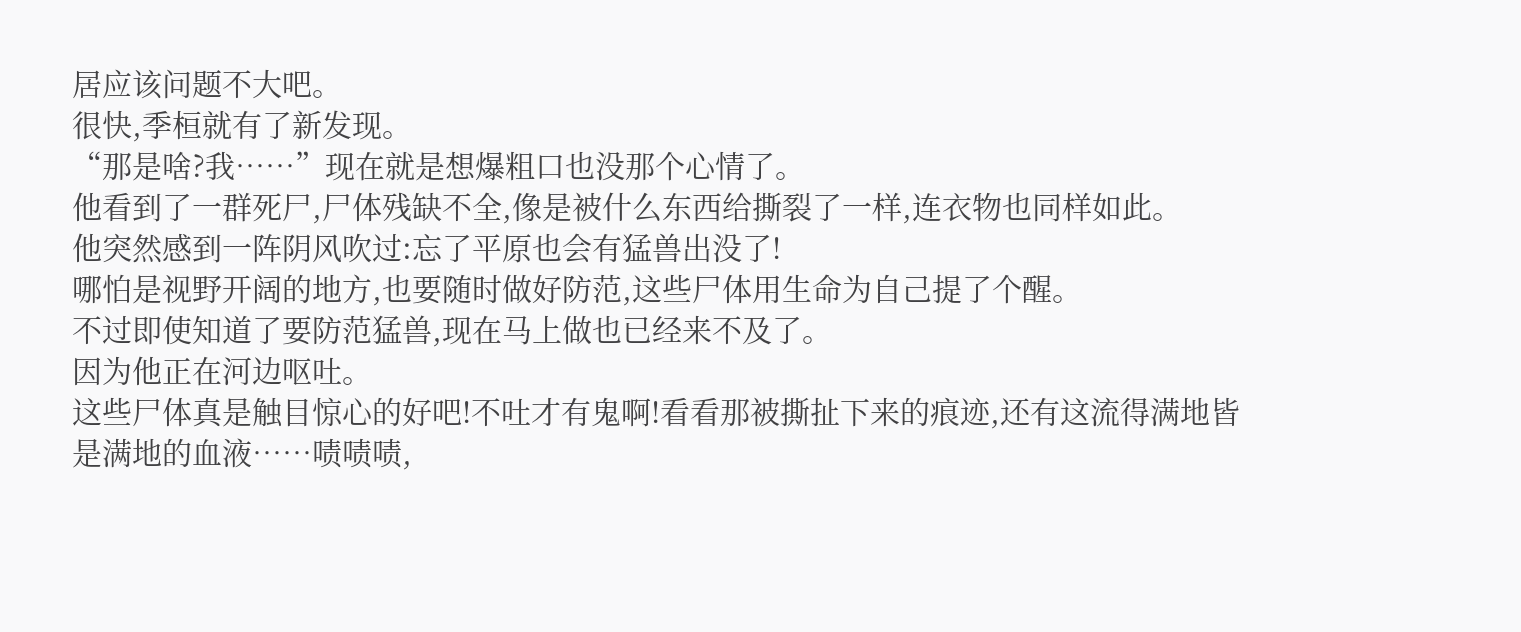居应该问题不大吧。
很快,季桓就有了新发现。
“那是啥?我……”现在就是想爆粗口也没那个心情了。
他看到了一群死尸,尸体残缺不全,像是被什么东西给撕裂了一样,连衣物也同样如此。
他突然感到一阵阴风吹过:忘了平原也会有猛兽出没了!
哪怕是视野开阔的地方,也要随时做好防范,这些尸体用生命为自己提了个醒。
不过即使知道了要防范猛兽,现在马上做也已经来不及了。
因为他正在河边呕吐。
这些尸体真是触目惊心的好吧!不吐才有鬼啊!看看那被撕扯下来的痕迹,还有这流得满地皆是满地的血液……啧啧啧,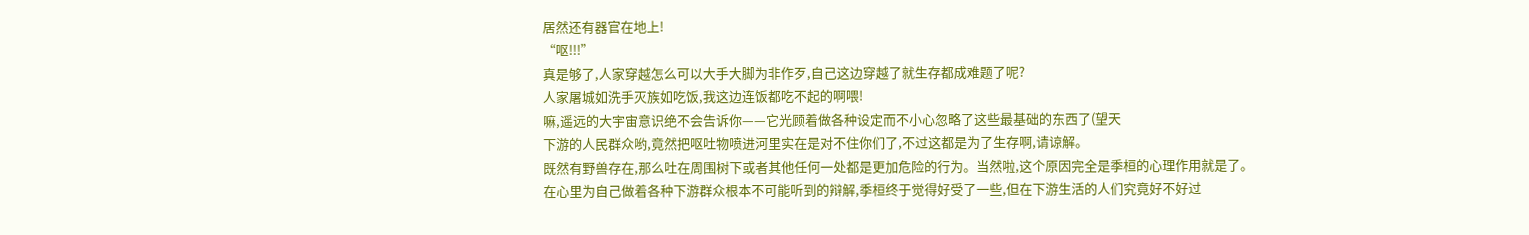居然还有器官在地上!
“呕!!!”
真是够了,人家穿越怎么可以大手大脚为非作歹,自己这边穿越了就生存都成难题了呢?
人家屠城如洗手灭族如吃饭,我这边连饭都吃不起的啊喂!
嘛,遥远的大宇宙意识绝不会告诉你——它光顾着做各种设定而不小心忽略了这些最基础的东西了(望天
下游的人民群众哟,竟然把呕吐物喷进河里实在是对不住你们了,不过这都是为了生存啊,请谅解。
既然有野兽存在,那么吐在周围树下或者其他任何一处都是更加危险的行为。当然啦,这个原因完全是季桓的心理作用就是了。
在心里为自己做着各种下游群众根本不可能听到的辩解,季桓终于觉得好受了一些,但在下游生活的人们究竟好不好过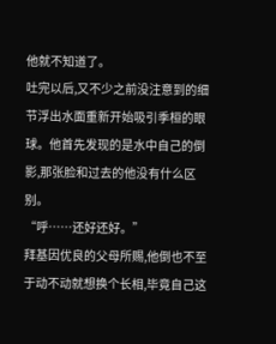他就不知道了。
吐完以后,又不少之前没注意到的细节浮出水面重新开始吸引季桓的眼球。他首先发现的是水中自己的倒影,那张脸和过去的他没有什么区别。
“呼……还好还好。”
拜基因优良的父母所赐,他倒也不至于动不动就想换个长相,毕竟自己这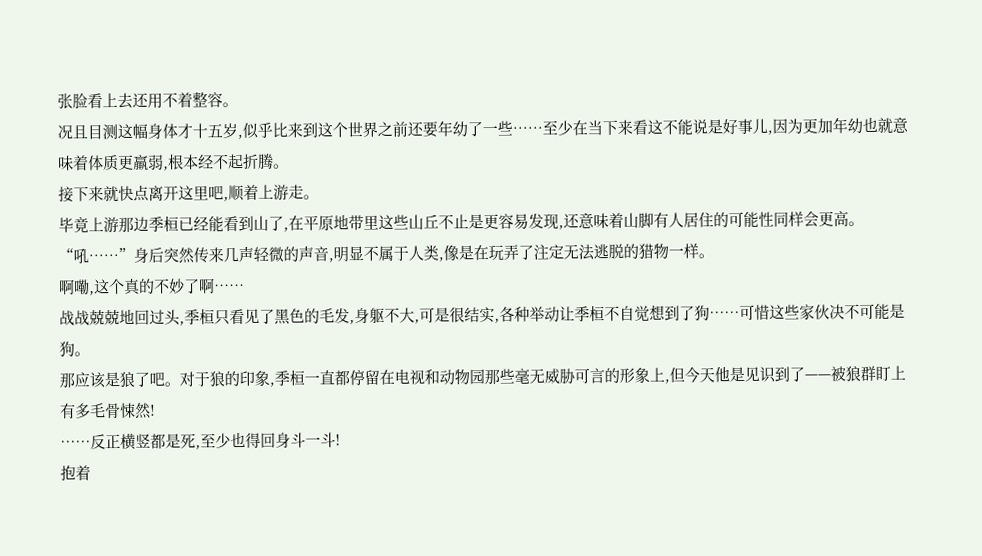张脸看上去还用不着整容。
况且目测这幅身体才十五岁,似乎比来到这个世界之前还要年幼了一些……至少在当下来看这不能说是好事儿,因为更加年幼也就意味着体质更羸弱,根本经不起折腾。
接下来就快点离开这里吧,顺着上游走。
毕竟上游那边季桓已经能看到山了,在平原地带里这些山丘不止是更容易发现,还意味着山脚有人居住的可能性同样会更高。
“吼……”身后突然传来几声轻微的声音,明显不属于人类,像是在玩弄了注定无法逃脱的猎物一样。
啊嘞,这个真的不妙了啊……
战战兢兢地回过头,季桓只看见了黑色的毛发,身躯不大,可是很结实,各种举动让季桓不自觉想到了狗……可惜这些家伙决不可能是狗。
那应该是狼了吧。对于狼的印象,季桓一直都停留在电视和动物园那些毫无威胁可言的形象上,但今天他是见识到了——被狼群盯上有多毛骨悚然!
……反正横竖都是死,至少也得回身斗一斗!
抱着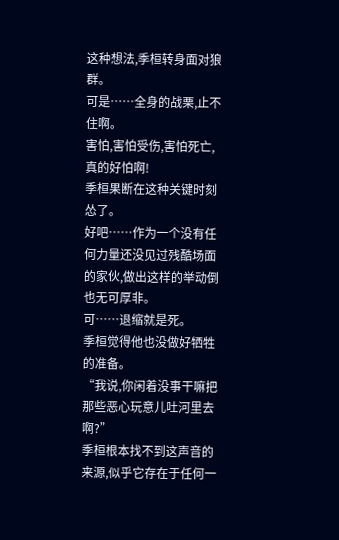这种想法,季桓转身面对狼群。
可是……全身的战栗,止不住啊。
害怕,害怕受伤,害怕死亡,真的好怕啊!
季桓果断在这种关键时刻怂了。
好吧……作为一个没有任何力量还没见过残酷场面的家伙,做出这样的举动倒也无可厚非。
可……退缩就是死。
季桓觉得他也没做好牺牲的准备。
“我说,你闲着没事干嘛把那些恶心玩意儿吐河里去啊?”
季桓根本找不到这声音的来源,似乎它存在于任何一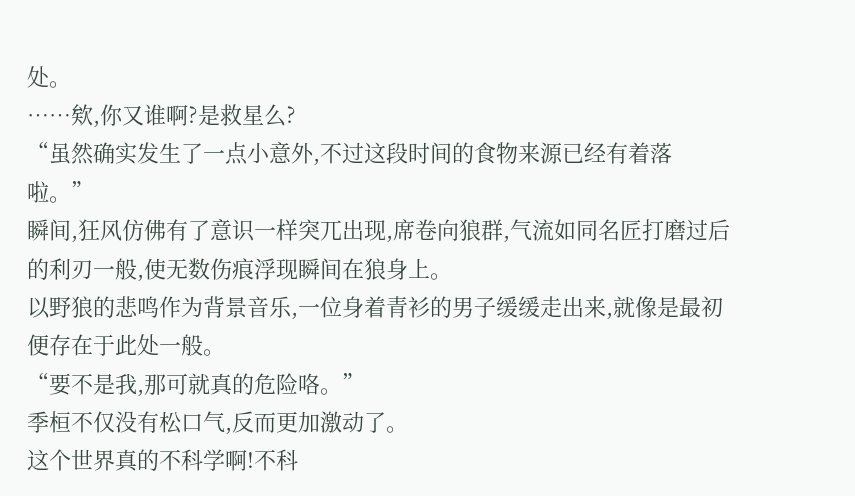处。
……欸,你又谁啊?是救星么?
“虽然确实发生了一点小意外,不过这段时间的食物来源已经有着落啦。”
瞬间,狂风仿佛有了意识一样突兀出现,席卷向狼群,气流如同名匠打磨过后的利刃一般,使无数伤痕浮现瞬间在狼身上。
以野狼的悲鸣作为背景音乐,一位身着青衫的男子缓缓走出来,就像是最初便存在于此处一般。
“要不是我,那可就真的危险咯。”
季桓不仅没有松口气,反而更加激动了。
这个世界真的不科学啊!不科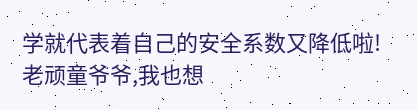学就代表着自己的安全系数又降低啦!
老顽童爷爷,我也想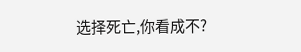选择死亡,你看成不?